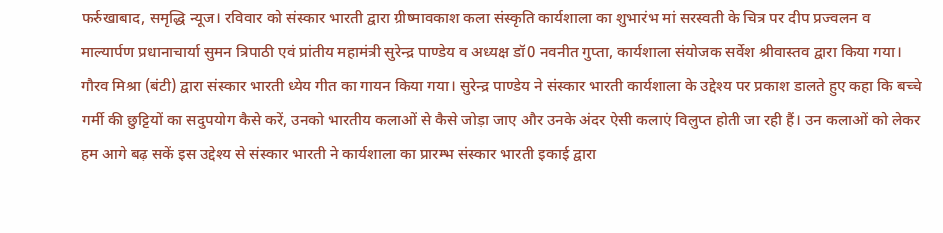फर्रुखाबाद, समृद्धि न्यूज। रविवार को संस्कार भारती द्वारा ग्रीष्मावकाश कला संस्कृति कार्यशाला का शुभारंभ मां सरस्वती के चित्र पर दीप प्रज्वलन व माल्यार्पण प्रधानाचार्या सुमन त्रिपाठी एवं प्रांतीय महामंत्री सुरेन्द्र पाण्डेय व अध्यक्ष डॉ0 नवनीत गुप्ता, कार्यशाला संयोजक सर्वेश श्रीवास्तव द्वारा किया गया। गौरव मिश्रा (बंटी) द्वारा संस्कार भारती ध्येय गीत का गायन किया गया। सुरेन्द्र पाण्डेय ने संस्कार भारती कार्यशाला के उद्देश्य पर प्रकाश डालते हुए कहा कि बच्चे गर्मी की छुट्टियों का सदुपयोग कैसे करें, उनको भारतीय कलाओं से कैसे जोड़ा जाए और उनके अंदर ऐसी कलाएं विलुप्त होती जा रही हैं। उन कलाओं को लेकर हम आगे बढ़ सकें इस उद्देश्य से संस्कार भारती ने कार्यशाला का प्रारम्भ संस्कार भारती इकाई द्वारा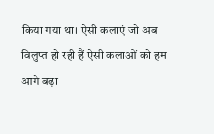किया गया था। ऐसी कलाएं जो अब विलुप्त हो रही हैं ऐसी कलाओं को हम आगे बढ़ा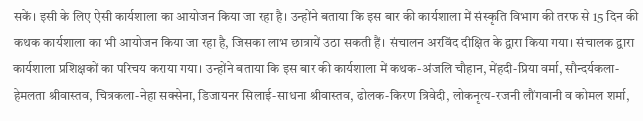सकें। इसी के लिए ऐसी कार्यशाला का आयोजन किया जा रहा है। उन्होंने बताया कि इस बार की कार्यशाला में संस्कृति विभाग की तरफ से 15 दिन की कथक कार्यशाला का भी आयोजन किया जा रहा है, जिसका लाभ छात्रायें उठा सकती हैं। संचालन अरविंद दीक्षित के द्वारा किया गया। संचालक द्वारा कार्यशाला प्रशिक्षकों का परिचय कराया गया। उन्होंने बताया कि इस बार की कार्यशाला में कथक-अंजलि चौहान, मेंहदी-प्रिया वर्मा, सौन्दर्यकला-हेमलता श्रीवास्तव, चित्रकला-नेहा सक्सेना, डिजायनर सिलाई-साधना श्रीवास्तव, ढोलक-किरण त्रिवेदी, लोकनृत्य-रजनी लौंगवानी व कोमल शर्मा,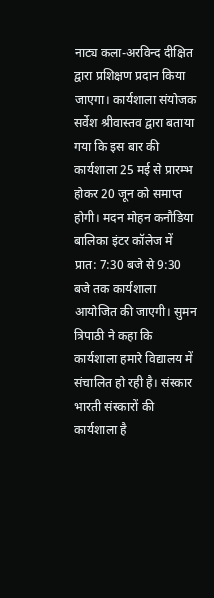नाट्य कला-अरविन्द दीक्षित द्वारा प्रशिक्षण प्रदान किया जाएगा। कार्यशाला संयोजक सर्वेश श्रीवास्तव द्वारा बताया गया कि इस बार की कार्यशाला 25 मई से प्रारम्भ होकर 20 जून को समाप्त होगी। मदन मोहन कनौडिया बालिका इंटर कॉलेज में प्रात: 7:30 बजे से 9:30 बजे तक कार्यशाला आयोजित की जाएगी। सुमन त्रिपाठी ने कहा कि कार्यशाला हमारे विद्यालय में संचालित हो रही है। संस्कार भारती संस्कारों की कार्यशाला है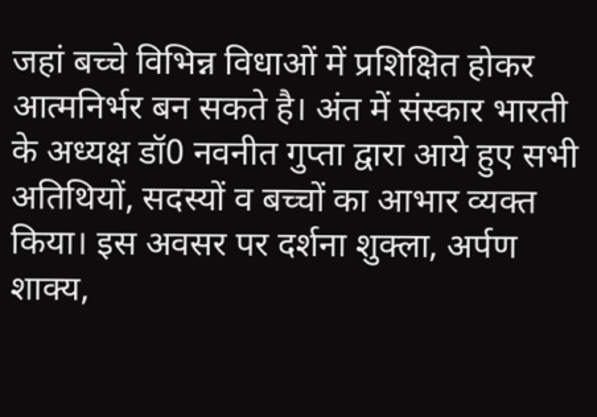जहां बच्चे विभिन्न विधाओं में प्रशिक्षित होकर आत्मनिर्भर बन सकते है। अंत में संस्कार भारती के अध्यक्ष डॉ0 नवनीत गुप्ता द्वारा आये हुए सभी अतिथियों, सदस्यों व बच्चों का आभार व्यक्त किया। इस अवसर पर दर्शना शुक्ला, अर्पण शाक्य,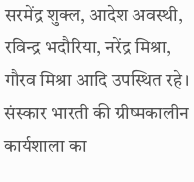सरमेंद्र शुक्ल, आदेश अवस्थी, रविन्द्र भदौरिया, नरेंद्र मिश्रा, गौरव मिश्रा आदि उपस्थित रहे।
संस्कार भारती की ग्रीष्मकालीन कार्यशाला का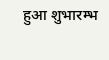हुआ शुभारम्भ